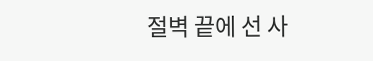절벽 끝에 선 사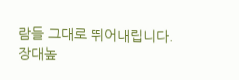람들 그대로 뛰어내립니다.
장대높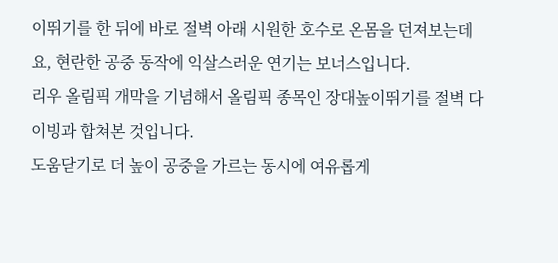이뛰기를 한 뒤에 바로 절벽 아래 시원한 호수로 온몸을 던져보는데요, 현란한 공중 동작에 익살스러운 연기는 보너스입니다.
리우 올림픽 개막을 기념해서 올림픽 종목인 장대높이뛰기를 절벽 다이빙과 합쳐본 것입니다.
도움닫기로 더 높이 공중을 가르는 동시에 여유롭게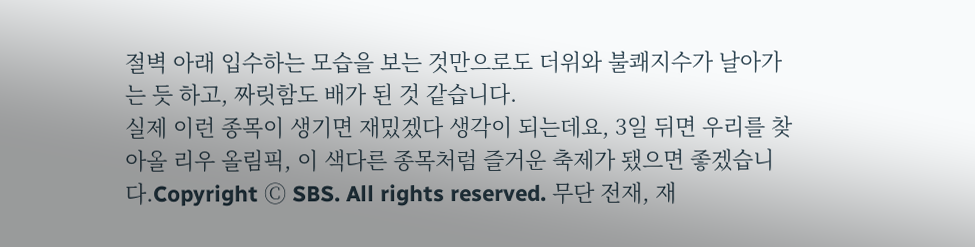절벽 아래 입수하는 모습을 보는 것만으로도 더위와 불쾌지수가 날아가는 듯 하고, 짜릿함도 배가 된 것 같습니다.
실제 이런 종목이 생기면 재밌겠다 생각이 되는데요, 3일 뒤면 우리를 찾아올 리우 올림픽, 이 색다른 종목처럼 즐거운 축제가 됐으면 좋겠습니다.Copyright Ⓒ SBS. All rights reserved. 무단 전재, 재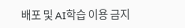배포 및 AI학습 이용 금지